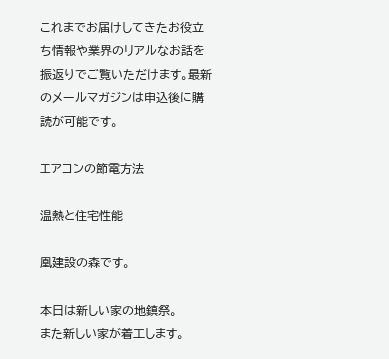これまでお届けしてきたお役立ち情報や業界のリアルなお話を振返りでご覧いただけます。最新のメールマガジンは申込後に購読が可能です。

エアコンの節電方法

温熱と住宅性能

凰建設の森です。

本日は新しい家の地鎮祭。
また新しい家が着工します。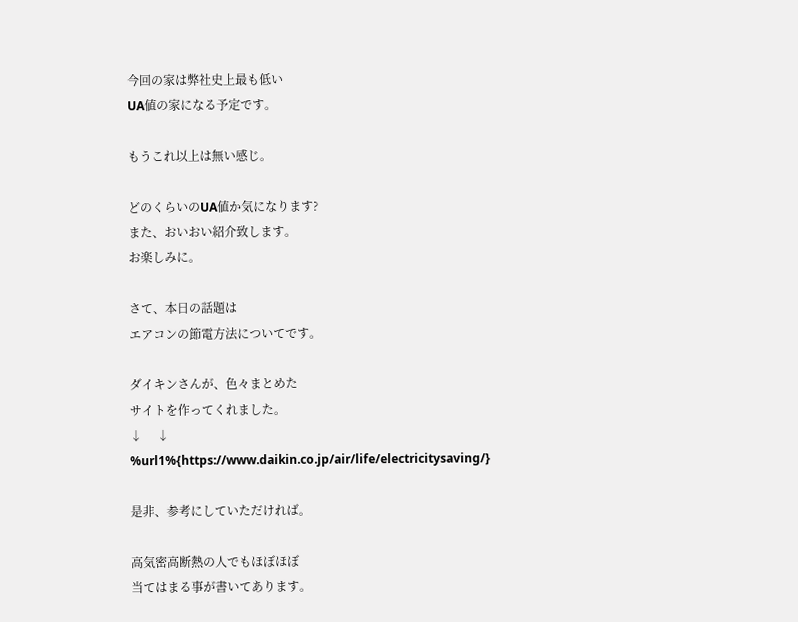今回の家は弊社史上最も低い
UA値の家になる予定です。

もうこれ以上は無い感じ。

どのくらいのUA値か気になります?
また、おいおい紹介致します。
お楽しみに。

さて、本日の話題は
エアコンの節電方法についてです。

ダイキンさんが、色々まとめた
サイトを作ってくれました。
↓     ↓
%url1%{https://www.daikin.co.jp/air/life/electricitysaving/}

是非、参考にしていただければ。

高気密高断熱の人でもほぼほぼ
当てはまる事が書いてあります。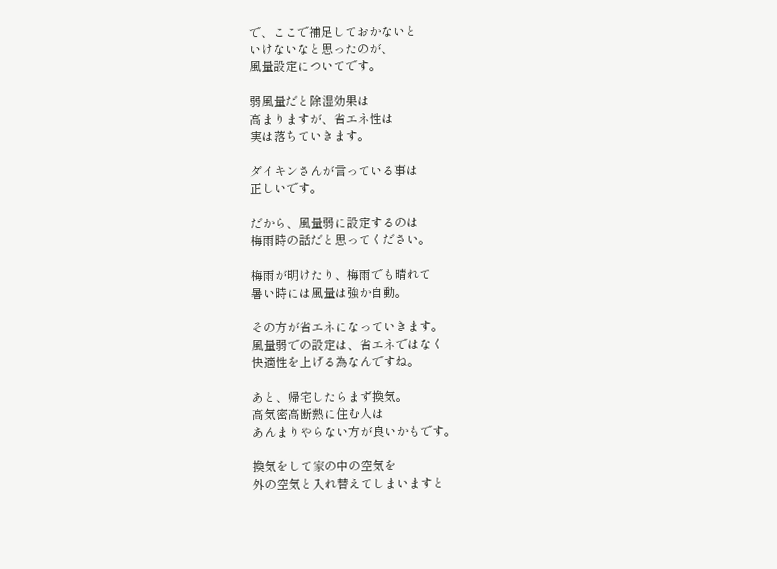で、ここで補足しておかないと
いけないなと思ったのが、
風量設定についてです。

弱風量だと除湿効果は
高まりますが、省エネ性は
実は落ちていきます。

ダイキンさんが言っている事は
正しいです。

だから、風量弱に設定するのは
梅雨時の話だと思ってください。

梅雨が明けたり、梅雨でも晴れて
暑い時には風量は強か自動。

その方が省エネになっていきます。
風量弱での設定は、省エネではなく
快適性を上げる為なんですね。

あと、帰宅したらまず換気。
高気密高断熱に住む人は
あんまりやらない方が良いかもです。

換気をして家の中の空気を
外の空気と入れ替えてしまいますと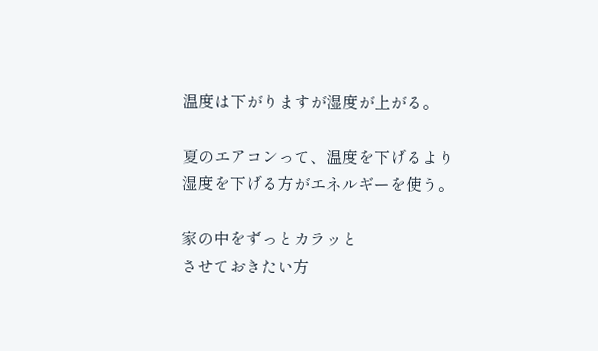温度は下がりますが湿度が上がる。

夏のエアコンって、温度を下げるより
湿度を下げる方がエネルギーを使う。

家の中をずっとカラッと
させておきたい方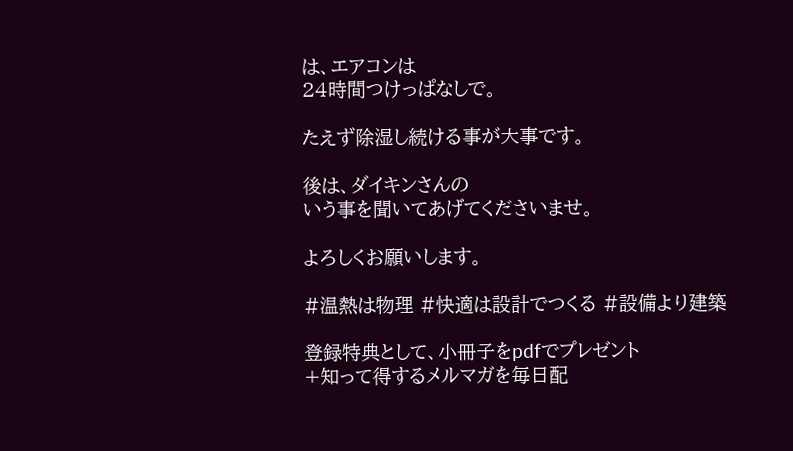は、エアコンは
24時間つけっぱなしで。

たえず除湿し続ける事が大事です。

後は、ダイキンさんの
いう事を聞いてあげてくださいませ。

よろしくお願いします。

#温熱は物理 #快適は設計でつくる #設備より建築

登録特典として、小冊子をpdfでプレゼント
+知って得するメルマガを毎日配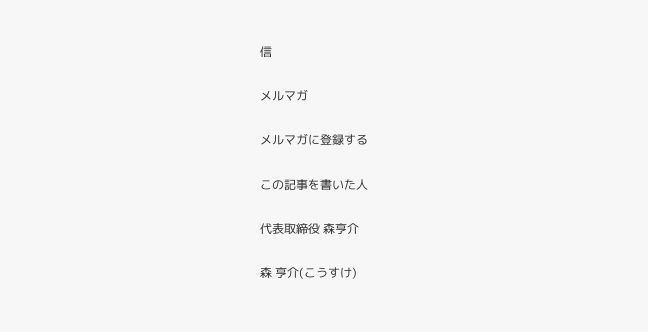信

メルマガ

メルマガに登録する

この記事を書いた人

代表取締役 森亨介

森 亨介(こうすけ)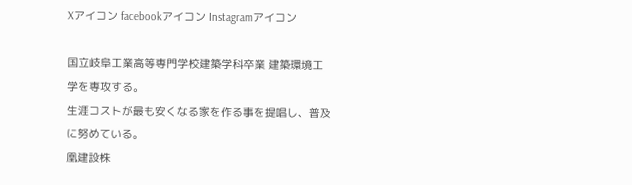Xアイコン facebookアイコン Instagramアイコン

国立岐阜工業高等専門学校建築学科卒業 建築環境工学を専攻する。
生涯コストが最も安くなる家を作る事を提唱し、普及に努めている。
凰建設株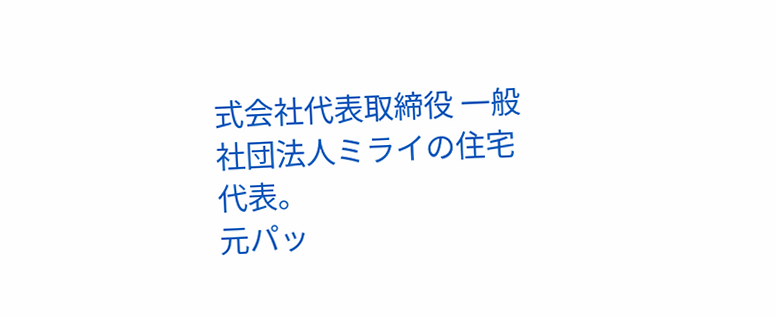式会社代表取締役 一般社団法人ミライの住宅代表。
元パッ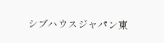シブハウスジャパン東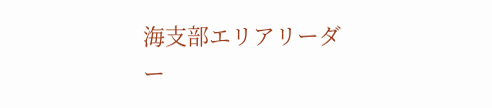海支部エリアリーダー